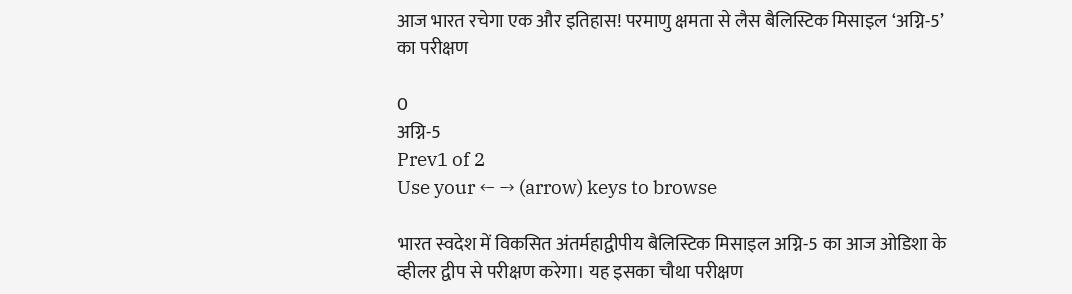आज भारत रचेगा एक और इतिहास! परमाणु क्षमता से लैस बैलिस्टिक मिसाइल ‘अग्नि-5’ का परीक्षण

0
अग्नि-5
Prev1 of 2
Use your ← → (arrow) keys to browse

भारत स्वदेश में विकसित अंतर्महाद्वीपीय बैलिस्टिक मिसाइल अग्नि-5 का आज ओडिशा के व्हीलर द्वीप से परीक्षण करेगा। यह इसका चौथा परीक्षण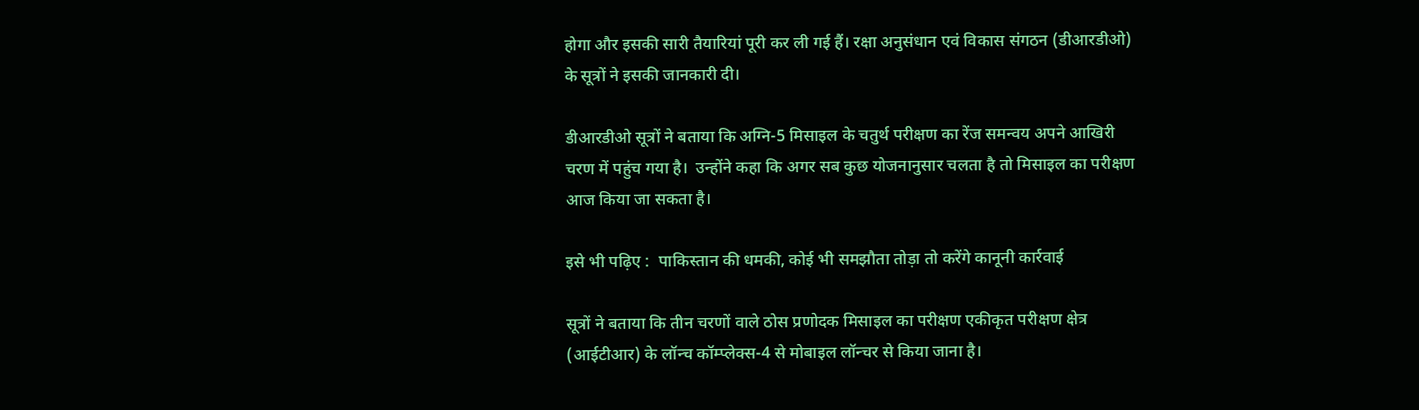होगा और इसकी सारी तैयारियां पूरी कर ली गई हैं। रक्षा अनुसंधान एवं विकास संगठन (डीआरडीओ) के सूत्रों ने इसकी जानकारी दी।

डीआरडीओ सूत्रों ने बताया कि अग्नि-5 मिसाइल के चतुर्थ परीक्षण का रेंज समन्वय अपने आखिरी चरण में पहुंच गया है।  उन्होंने कहा कि अगर सब कुछ योजनानुसार चलता है तो मिसाइल का परीक्षण आज किया जा सकता है।

इसे भी पढ़िए :  पाकिस्तान की धमकी, कोई भी समझौता तोड़ा तो करेंगे कानूनी कार्रवाई

सूत्रों ने बताया कि तीन चरणों वाले ठोस प्रणोदक मिसाइल का परीक्षण एकीकृत परीक्षण क्षेत्र (आईटीआर) के लॉन्च कॉम्प्लेक्स-4 से मोबाइल लॉन्चर से किया जाना है।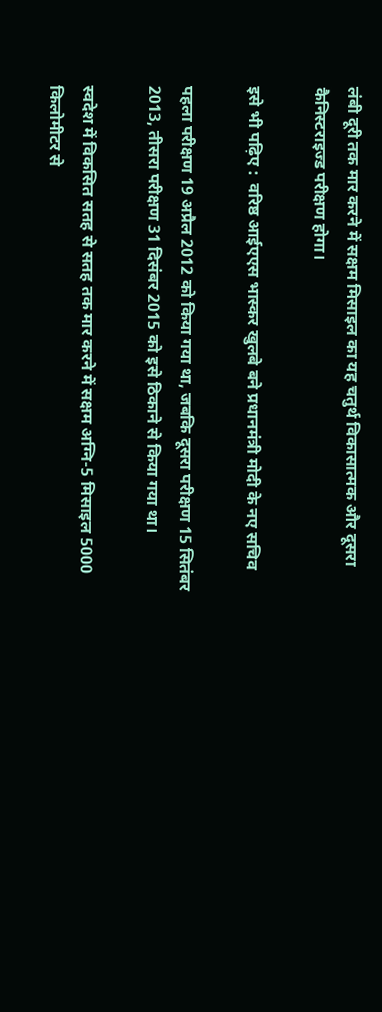लंबी दूरी तक मार करने में सक्षम मिसाइल का यह चतुर्थ विकासात्मक और दूसरा कैनिस्टराइज्ड परीक्षण होगा।

इसे भी पढ़िए :  वरिष्ठ आईएएस भास्कर खुलबे बने प्रधानमंत्री मोदी के नए सचिव

पहला परीक्षण 19 अप्रैल 2012 को किया गया था, जबकि दूसरा परीक्षण 15 सितंबर 2013, तीसरा परीक्षण 31 दिसंबर 2015 को इसे ठिकाने से किया गया था।

स्वदेश में विकसित सतह से सतह तक मार करने में सक्षम अग्नि-5 मिसाइल 5000 किलोमीटर से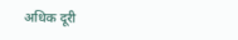अधिक दूरी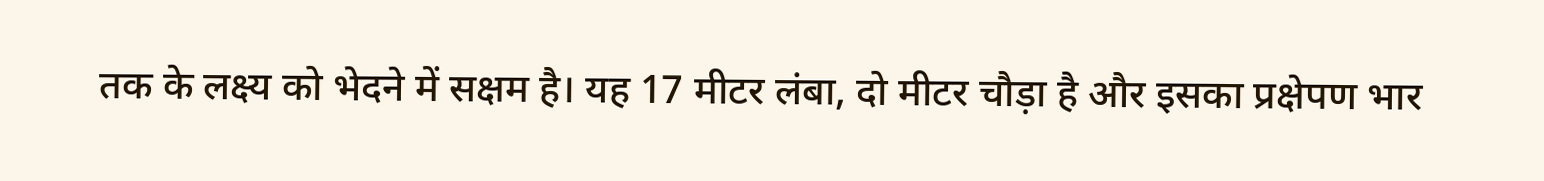तक के लक्ष्य को भेदने में सक्षम है। यह 17 मीटर लंबा, दो मीटर चौड़ा है और इसका प्रक्षेपण भार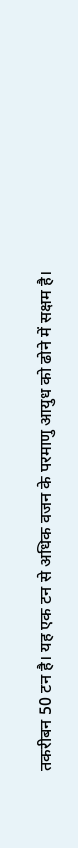तकरीबन 50 टन है। यह एक टन से अधिक वजन के परमाणु आयुध को ढोने में सक्षम है।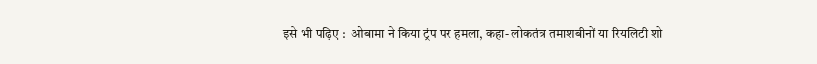इसे भी पढ़िए :  ओबामा ने किया ट्रंप पर हमला, कहा- लोकतंत्र तमाशबीनों या रियलिटी शो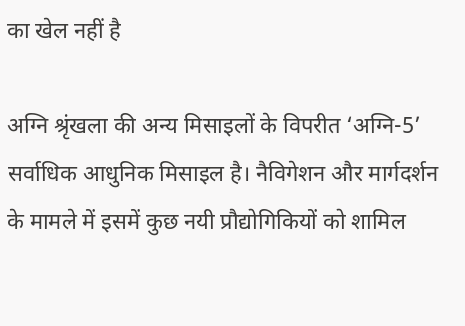का खेल नहीं है

अग्नि श्रृंखला की अन्य मिसाइलों के विपरीत ‘अग्नि-5’ सर्वाधिक आधुनिक मिसाइल है। नैविगेशन और मार्गदर्शन के मामले में इसमें कुछ नयी प्रौद्योगिकियों को शामिल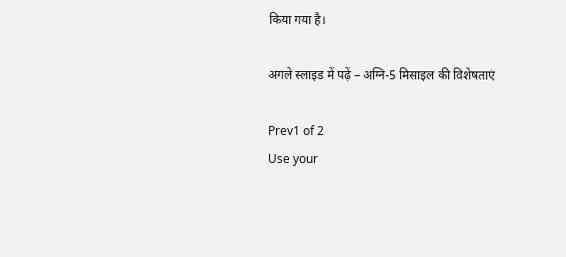किया गया है।

अगले स्लाइड में पढ़ें – अग्नि-5 मिसाइल की विशेषताएं

Prev1 of 2
Use your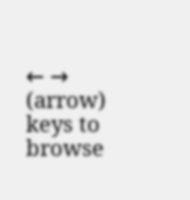← → (arrow) keys to browse